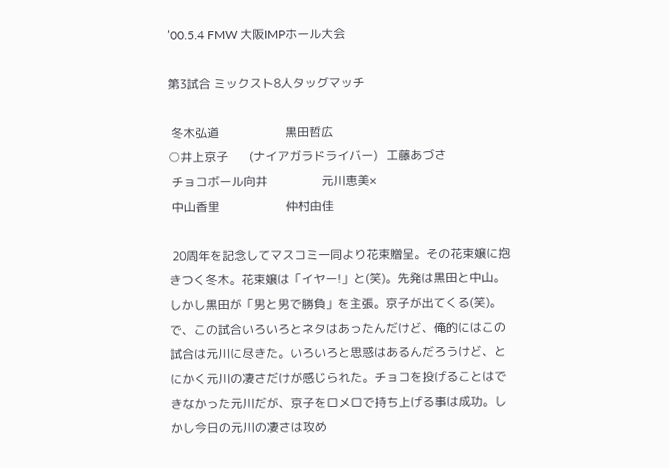’00.5.4 FMW 大阪IMPホール大会

第3試合 ミックスト8人タッグマッチ

 冬木弘道                      黒田哲広
○井上京子       (ナイアガラドライバー)   工藤あづさ
 チョコボール向井                  元川恵美×
 中山香里                      仲村由佳

 20周年を記念してマスコミ一同より花束贈呈。その花束嬢に抱きつく冬木。花束嬢は「イヤー!」と(笑)。先発は黒田と中山。しかし黒田が「男と男で勝負」を主張。京子が出てくる(笑)。で、この試合いろいろとネタはあったんだけど、俺的にはこの試合は元川に尽きた。いろいろと思惑はあるんだろうけど、とにかく元川の凄さだけが感じられた。チョコを投げることはできなかった元川だが、京子をロメロで持ち上げる事は成功。しかし今日の元川の凄さは攻め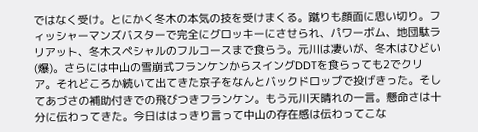ではなく受け。とにかく冬木の本気の技を受けまくる。蹴りも顔面に思い切り。フィッシャーマンズバスターで完全にグロッキーにさせられ、パワーボム、地団駄ラリアット、冬木スペシャルのフルコースまで食らう。元川は凄いが、冬木はひどい(爆)。さらには中山の雪崩式フランケンからスイングDDTを食らっても2でクリア。それどころか続いて出てきた京子をなんとバックドロップで投げきった。そしてあづさの補助付きでの飛びつきフランケン。もう元川天晴れの一言。懸命さは十分に伝わってきた。今日ははっきり言って中山の存在感は伝わってこな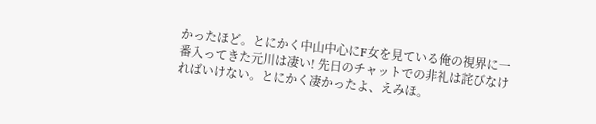かったほど。とにかく中山中心にF女を見ている俺の視界に一番入ってきた元川は凄い! 先日のチャットでの非礼は詫びなければいけない。とにかく凄かったよ、えみほ。